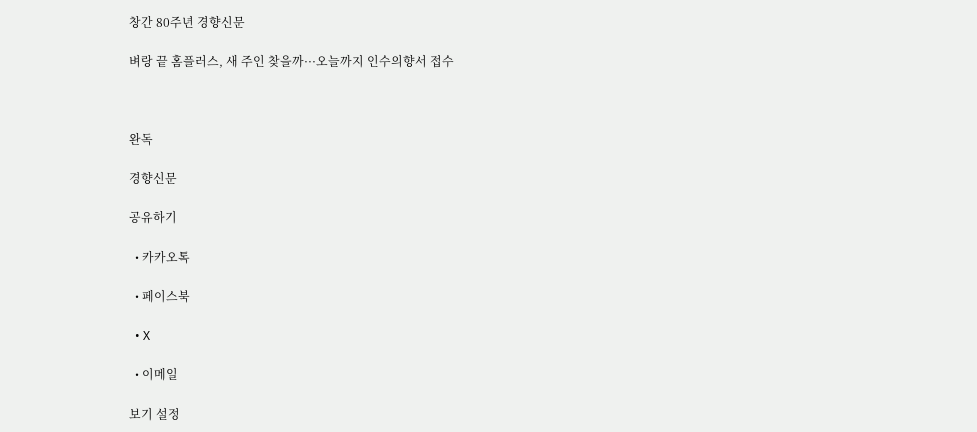창간 80주년 경향신문

벼랑 끝 홈플러스, 새 주인 찾을까···오늘까지 인수의향서 접수



완독

경향신문

공유하기

  • 카카오톡

  • 페이스북

  • X

  • 이메일

보기 설정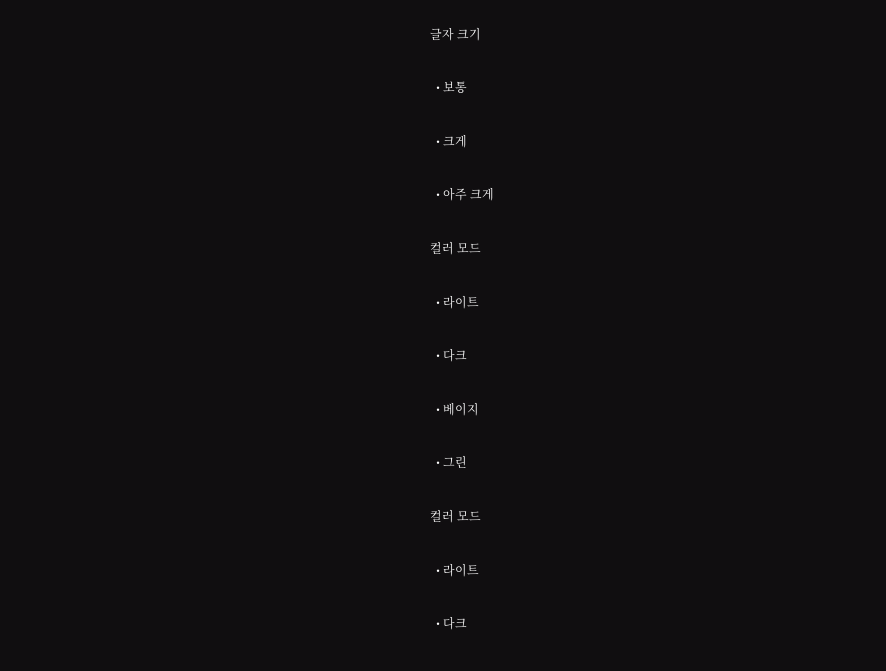글자 크기

  • 보통

  • 크게

  • 아주 크게

컬러 모드

  • 라이트

  • 다크

  • 베이지

  • 그린

컬러 모드

  • 라이트

  • 다크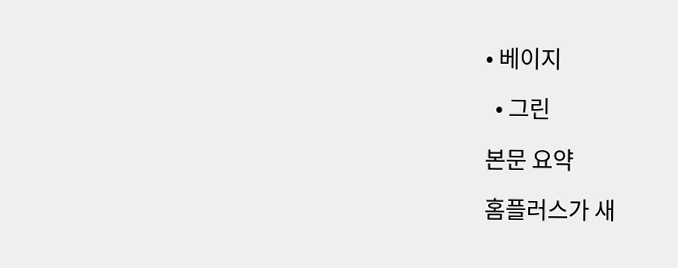• 베이지

  • 그린

본문 요약

홈플러스가 새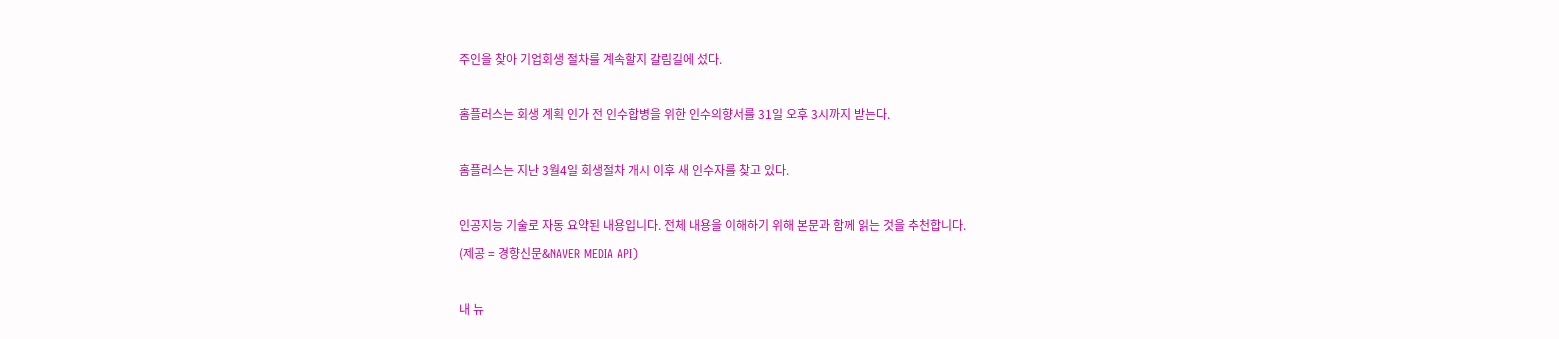주인을 찾아 기업회생 절차를 계속할지 갈림길에 섰다.

홈플러스는 회생 계획 인가 전 인수합병을 위한 인수의향서를 31일 오후 3시까지 받는다.

홈플러스는 지난 3월4일 회생절차 개시 이후 새 인수자를 찾고 있다.

인공지능 기술로 자동 요약된 내용입니다. 전체 내용을 이해하기 위해 본문과 함께 읽는 것을 추천합니다.
(제공 = 경향신문&NAVER MEDIA API)

내 뉴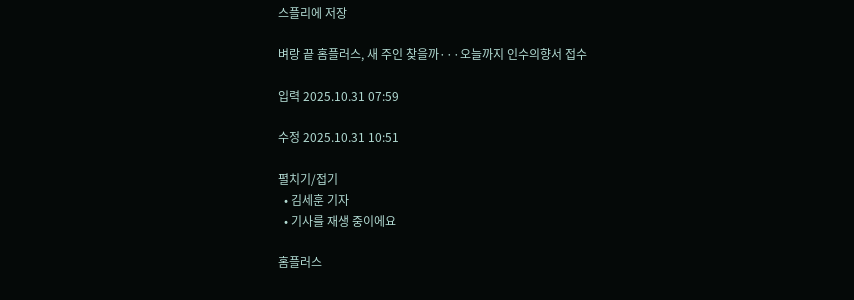스플리에 저장

벼랑 끝 홈플러스, 새 주인 찾을까···오늘까지 인수의향서 접수

입력 2025.10.31 07:59

수정 2025.10.31 10:51

펼치기/접기
  • 김세훈 기자
  • 기사를 재생 중이에요

홈플러스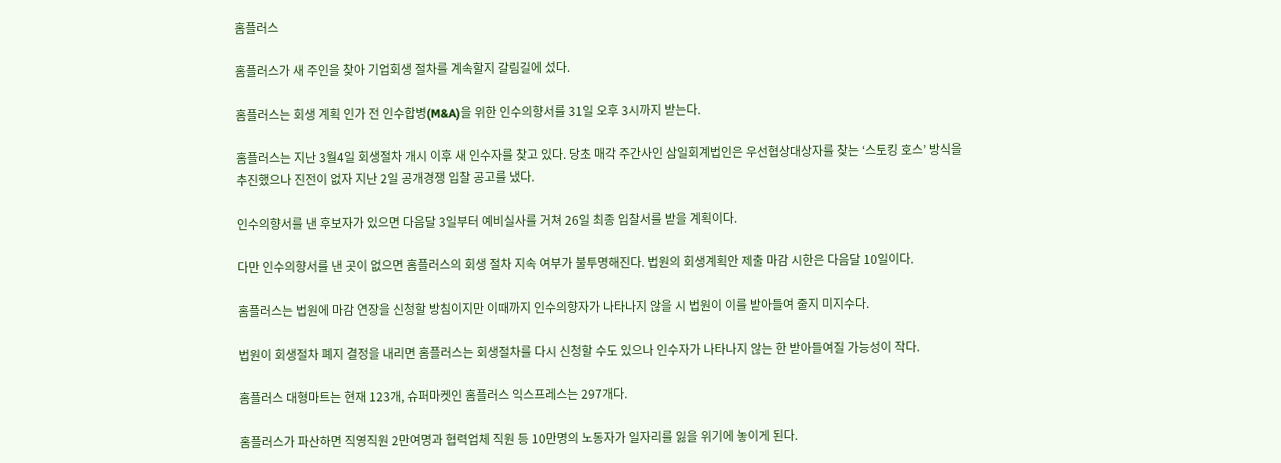홈플러스

홈플러스가 새 주인을 찾아 기업회생 절차를 계속할지 갈림길에 섰다.

홈플러스는 회생 계획 인가 전 인수합병(M&A)을 위한 인수의향서를 31일 오후 3시까지 받는다.

홈플러스는 지난 3월4일 회생절차 개시 이후 새 인수자를 찾고 있다. 당초 매각 주간사인 삼일회계법인은 우선협상대상자를 찾는 ‘스토킹 호스’ 방식을 추진했으나 진전이 없자 지난 2일 공개경쟁 입찰 공고를 냈다.

인수의향서를 낸 후보자가 있으면 다음달 3일부터 예비실사를 거쳐 26일 최종 입찰서를 받을 계획이다.

다만 인수의향서를 낸 곳이 없으면 홈플러스의 회생 절차 지속 여부가 불투명해진다. 법원의 회생계획안 제출 마감 시한은 다음달 10일이다.

홈플러스는 법원에 마감 연장을 신청할 방침이지만 이때까지 인수의향자가 나타나지 않을 시 법원이 이를 받아들여 줄지 미지수다.

법원이 회생절차 폐지 결정을 내리면 홈플러스는 회생절차를 다시 신청할 수도 있으나 인수자가 나타나지 않는 한 받아들여질 가능성이 작다.

홈플러스 대형마트는 현재 123개, 슈퍼마켓인 홈플러스 익스프레스는 297개다.

홈플러스가 파산하면 직영직원 2만여명과 협력업체 직원 등 10만명의 노동자가 일자리를 잃을 위기에 놓이게 된다.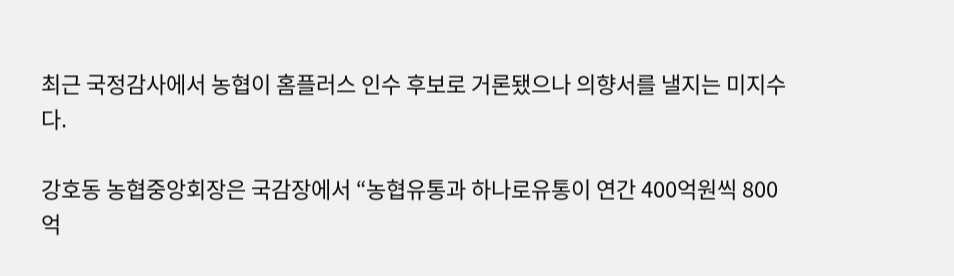최근 국정감사에서 농협이 홈플러스 인수 후보로 거론됐으나 의향서를 낼지는 미지수다.

강호동 농협중앙회장은 국감장에서 “농협유통과 하나로유통이 연간 400억원씩 800억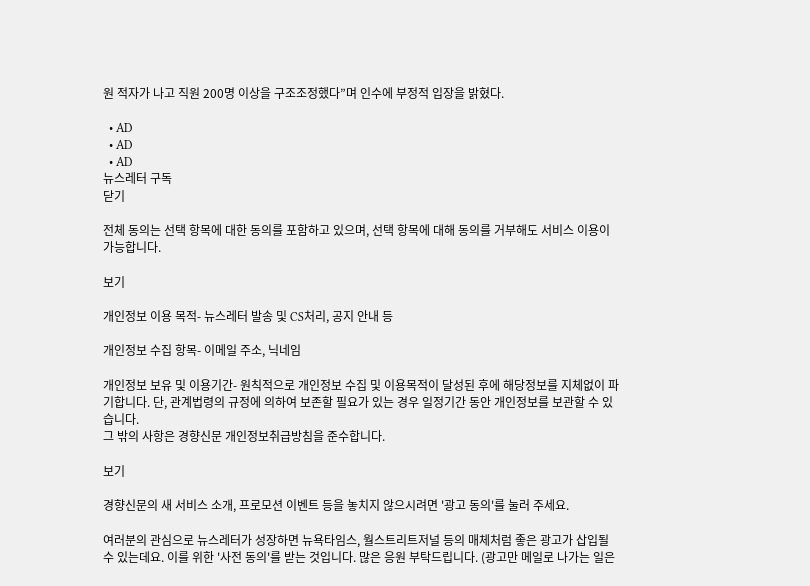원 적자가 나고 직원 200명 이상을 구조조정했다”며 인수에 부정적 입장을 밝혔다.

  • AD
  • AD
  • AD
뉴스레터 구독
닫기

전체 동의는 선택 항목에 대한 동의를 포함하고 있으며, 선택 항목에 대해 동의를 거부해도 서비스 이용이 가능합니다.

보기

개인정보 이용 목적- 뉴스레터 발송 및 CS처리, 공지 안내 등

개인정보 수집 항목- 이메일 주소, 닉네임

개인정보 보유 및 이용기간- 원칙적으로 개인정보 수집 및 이용목적이 달성된 후에 해당정보를 지체없이 파기합니다. 단, 관계법령의 규정에 의하여 보존할 필요가 있는 경우 일정기간 동안 개인정보를 보관할 수 있습니다.
그 밖의 사항은 경향신문 개인정보취급방침을 준수합니다.

보기

경향신문의 새 서비스 소개, 프로모션 이벤트 등을 놓치지 않으시려면 '광고 동의'를 눌러 주세요.

여러분의 관심으로 뉴스레터가 성장하면 뉴욕타임스, 월스트리트저널 등의 매체처럼 좋은 광고가 삽입될 수 있는데요. 이를 위한 '사전 동의'를 받는 것입니다. 많은 응원 부탁드립니다. (광고만 메일로 나가는 일은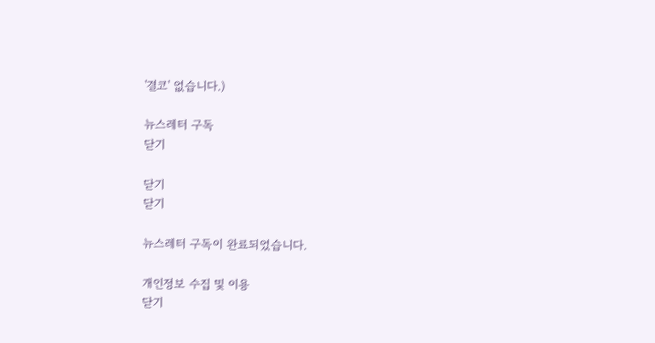'결코' 없습니다.)

뉴스레터 구독
닫기

닫기
닫기

뉴스레터 구독이 완료되었습니다.

개인정보 수집 및 이용
닫기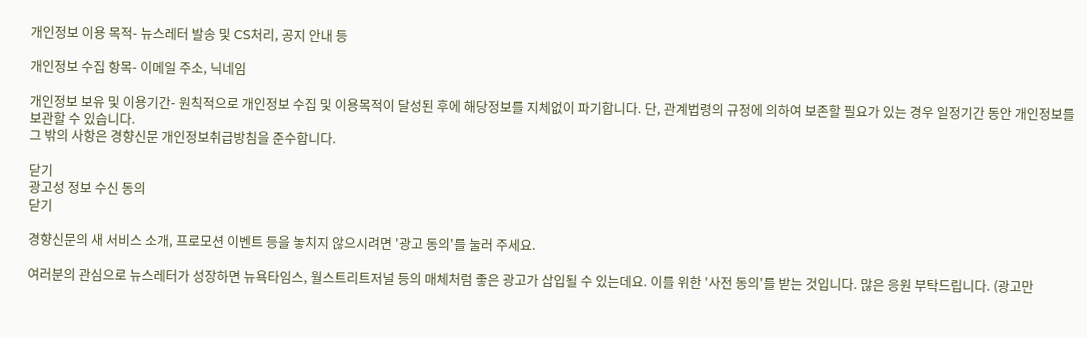개인정보 이용 목적- 뉴스레터 발송 및 CS처리, 공지 안내 등

개인정보 수집 항목- 이메일 주소, 닉네임

개인정보 보유 및 이용기간- 원칙적으로 개인정보 수집 및 이용목적이 달성된 후에 해당정보를 지체없이 파기합니다. 단, 관계법령의 규정에 의하여 보존할 필요가 있는 경우 일정기간 동안 개인정보를 보관할 수 있습니다.
그 밖의 사항은 경향신문 개인정보취급방침을 준수합니다.

닫기
광고성 정보 수신 동의
닫기

경향신문의 새 서비스 소개, 프로모션 이벤트 등을 놓치지 않으시려면 '광고 동의'를 눌러 주세요.

여러분의 관심으로 뉴스레터가 성장하면 뉴욕타임스, 월스트리트저널 등의 매체처럼 좋은 광고가 삽입될 수 있는데요. 이를 위한 '사전 동의'를 받는 것입니다. 많은 응원 부탁드립니다. (광고만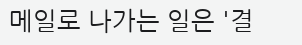메일로 나가는 일은 '결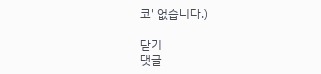코' 없습니다.)

닫기
댓글